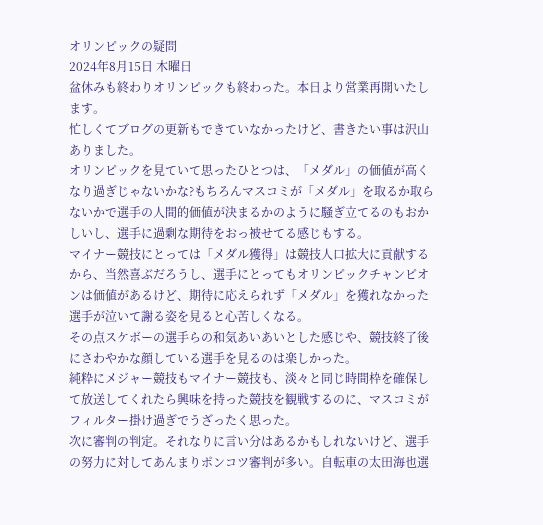オリンピックの疑問
2024年8月15日 木曜日
盆休みも終わりオリンピックも終わった。本日より営業再開いたします。
忙しくてブログの更新もできていなかったけど、書きたい事は沢山ありました。
オリンピックを見ていて思ったひとつは、「メダル」の価値が高くなり過ぎじゃないかな?もちろんマスコミが「メダル」を取るか取らないかで選手の人間的価値が決まるかのように騒ぎ立てるのもおかしいし、選手に過剰な期待をおっ被せてる感じもする。
マイナー競技にとっては「メダル獲得」は競技人口拡大に貢献するから、当然喜ぶだろうし、選手にとってもオリンピックチャンピオンは価値があるけど、期待に応えられず「メダル」を獲れなかった選手が泣いて謝る姿を見ると心苦しくなる。
その点スケボーの選手らの和気あいあいとした感じや、競技終了後にさわやかな顔している選手を見るのは楽しかった。
純粋にメジャー競技もマイナー競技も、淡々と同じ時間枠を確保して放送してくれたら興味を持った競技を観戦するのに、マスコミがフィルター掛け過ぎでうざったく思った。
次に審判の判定。それなりに言い分はあるかもしれないけど、選手の努力に対してあんまりポンコツ審判が多い。自転車の太田海也選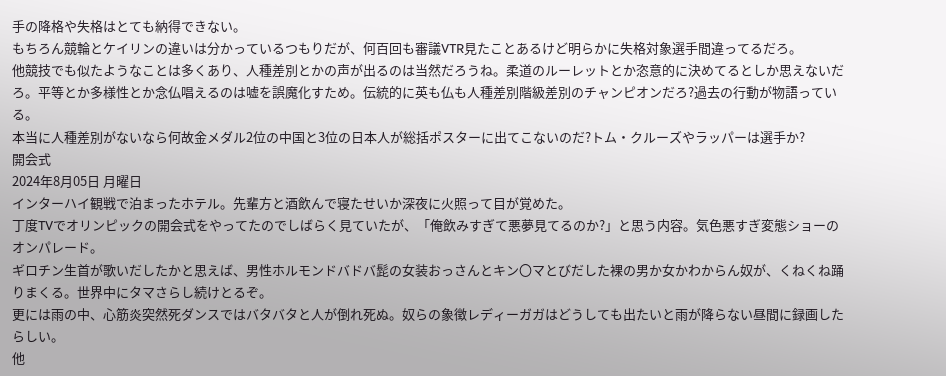手の降格や失格はとても納得できない。
もちろん競輪とケイリンの違いは分かっているつもりだが、何百回も審議VTR見たことあるけど明らかに失格対象選手間違ってるだろ。
他競技でも似たようなことは多くあり、人種差別とかの声が出るのは当然だろうね。柔道のルーレットとか恣意的に決めてるとしか思えないだろ。平等とか多様性とか念仏唱えるのは嘘を誤魔化すため。伝統的に英も仏も人種差別階級差別のチャンピオンだろ?過去の行動が物語っている。
本当に人種差別がないなら何故金メダル2位の中国と3位の日本人が総括ポスターに出てこないのだ?トム・クルーズやラッパーは選手か?
開会式
2024年8月05日 月曜日
インターハイ観戦で泊まったホテル。先輩方と酒飲んで寝たせいか深夜に火照って目が覚めた。
丁度TVでオリンピックの開会式をやってたのでしばらく見ていたが、「俺飲みすぎて悪夢見てるのか?」と思う内容。気色悪すぎ変態ショーのオンパレード。
ギロチン生首が歌いだしたかと思えば、男性ホルモンドバドバ髭の女装おっさんとキン〇マとびだした裸の男か女かわからん奴が、くねくね踊りまくる。世界中にタマさらし続けとるぞ。
更には雨の中、心筋炎突然死ダンスではバタバタと人が倒れ死ぬ。奴らの象徴レディーガガはどうしても出たいと雨が降らない昼間に録画したらしい。
他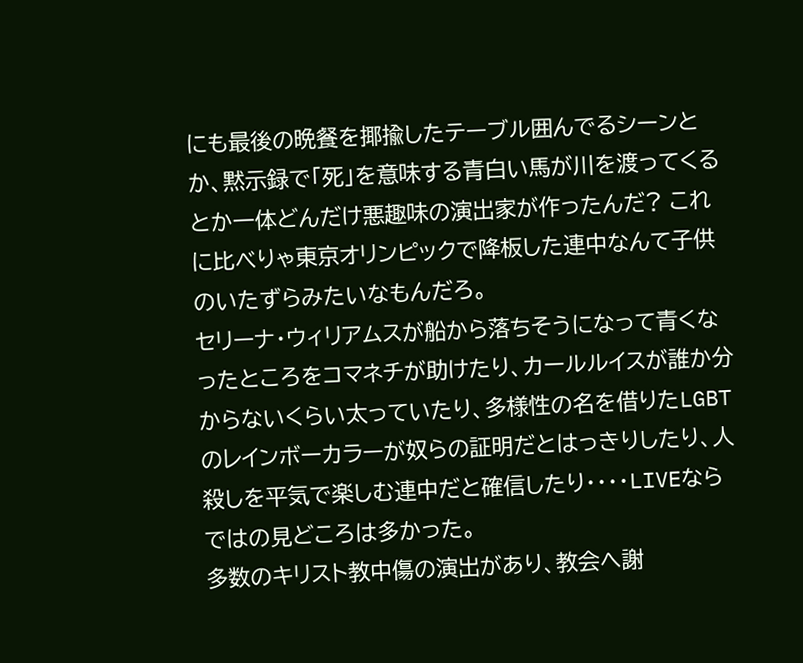にも最後の晩餐を揶揄したテーブル囲んでるシーンとか、黙示録で「死」を意味する青白い馬が川を渡ってくるとか一体どんだけ悪趣味の演出家が作ったんだ? これに比べりゃ東京オリンピックで降板した連中なんて子供のいたずらみたいなもんだろ。
セリーナ・ウィリアムスが船から落ちそうになって青くなったところをコマネチが助けたり、カールルイスが誰か分からないくらい太っていたり、多様性の名を借りたLGBTのレインボーカラーが奴らの証明だとはっきりしたり、人殺しを平気で楽しむ連中だと確信したり・・・・LIVEならではの見どころは多かった。
多数のキリスト教中傷の演出があり、教会へ謝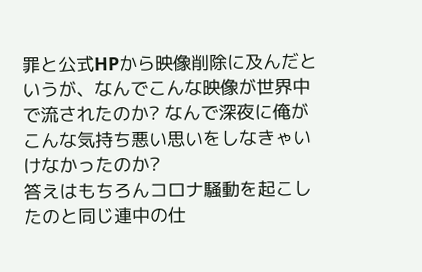罪と公式HPから映像削除に及んだというが、なんでこんな映像が世界中で流されたのか? なんで深夜に俺がこんな気持ち悪い思いをしなきゃいけなかったのか?
答えはもちろんコロナ騒動を起こしたのと同じ連中の仕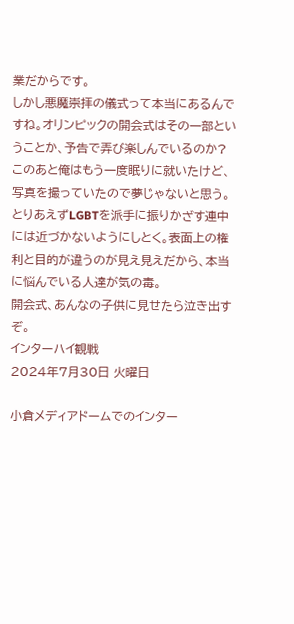業だからです。
しかし悪魔崇拝の儀式って本当にあるんですね。オリンピックの開会式はその一部ということか、予告で弄び楽しんでいるのか?
このあと俺はもう一度眠りに就いたけど、写真を撮っていたので夢じゃないと思う。とりあえずLGBTを派手に振りかざす連中には近づかないようにしとく。表面上の権利と目的が違うのが見え見えだから、本当に悩んでいる人達が気の毒。
開会式、あんなの子供に見せたら泣き出すぞ。
インターハイ観戦
2024年7月30日 火曜日

小倉メディアドームでのインター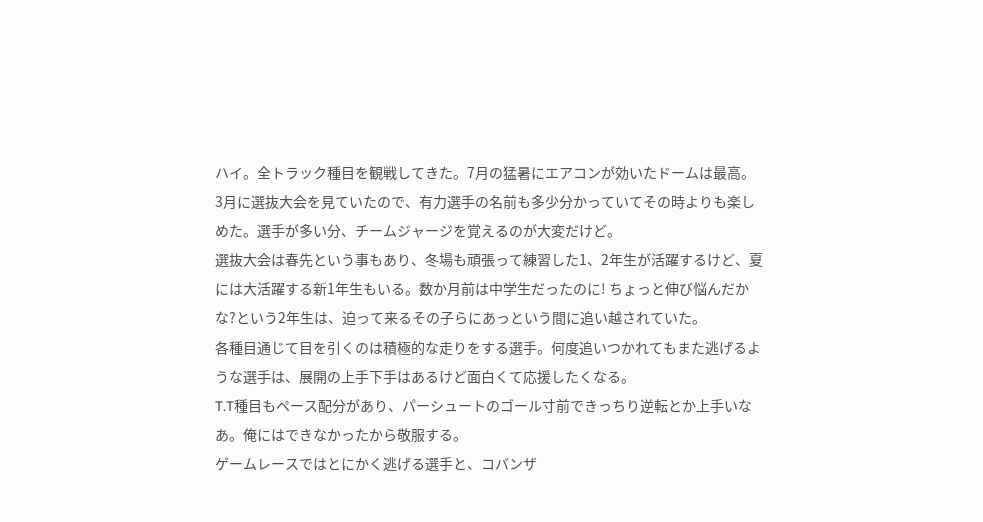ハイ。全トラック種目を観戦してきた。7月の猛暑にエアコンが効いたドームは最高。
3月に選抜大会を見ていたので、有力選手の名前も多少分かっていてその時よりも楽しめた。選手が多い分、チームジャージを覚えるのが大変だけど。
選抜大会は春先という事もあり、冬場も頑張って練習した1、2年生が活躍するけど、夏には大活躍する新1年生もいる。数か月前は中学生だったのに! ちょっと伸び悩んだかな?という2年生は、迫って来るその子らにあっという間に追い越されていた。
各種目通じて目を引くのは積極的な走りをする選手。何度追いつかれてもまた逃げるような選手は、展開の上手下手はあるけど面白くて応援したくなる。
T.T種目もペース配分があり、パーシュートのゴール寸前できっちり逆転とか上手いなあ。俺にはできなかったから敬服する。
ゲームレースではとにかく逃げる選手と、コバンザ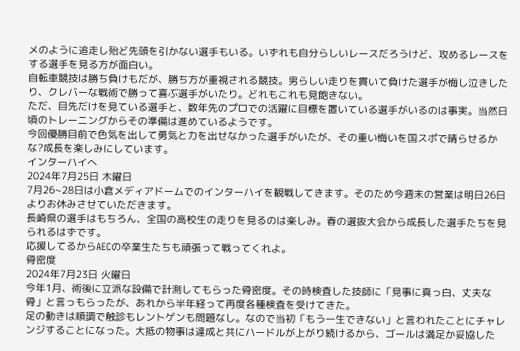メのように追走し殆ど先頭を引かない選手もいる。いずれも自分らしいレースだろうけど、攻めるレースをする選手を見る方が面白い。
自転車競技は勝ち負けもだが、勝ち方が重視される競技。男らしい走りを貫いて負けた選手が悔し泣きしたり、クレバーな戦術で勝って喜ぶ選手がいたり。どれもこれも見飽きない。
ただ、目先だけを見ている選手と、数年先のプロでの活躍に目標を置いている選手がいるのは事実。当然日頃のトレーニングからその準備は進めているようです。
今回優勝目前で色気を出して勇気と力を出せなかった選手がいたが、その重い悔いを国スポで晴らせるかな?成長を楽しみにしています。
インターハイへ
2024年7月25日 木曜日
7月26~28日は小倉メディアドームでのインターハイを観戦してきます。そのため今週末の営業は明日26日よりお休みさせていただきます。
長崎県の選手はもちろん、全国の高校生の走りを見るのは楽しみ。春の選抜大会から成長した選手たちを見られるはずです。
応援してるからAECの卒業生たちも頑張って戦ってくれよ。
骨密度
2024年7月23日 火曜日
今年1月、術後に立派な設備で計測してもらった骨密度。その時検査した技師に「見事に真っ白、丈夫な骨」と言っもらったが、あれから半年経って再度各種検査を受けてきた。
足の動きは順調で触診もレントゲンも問題なし。なので当初「もう一生できない」と言われたことにチャレンジすることになった。大抵の物事は達成と共にハードルが上がり続けるから、ゴールは満足か妥協した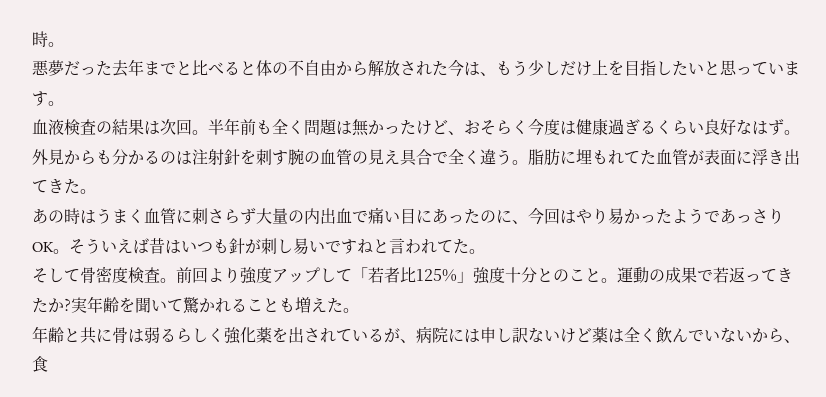時。
悪夢だった去年までと比べると体の不自由から解放された今は、もう少しだけ上を目指したいと思っています。
血液検査の結果は次回。半年前も全く問題は無かったけど、おそらく今度は健康過ぎるくらい良好なはず。 外見からも分かるのは注射針を刺す腕の血管の見え具合で全く違う。脂肪に埋もれてた血管が表面に浮き出てきた。
あの時はうまく血管に刺さらず大量の内出血で痛い目にあったのに、今回はやり易かったようであっさりOK。そういえば昔はいつも針が刺し易いですねと言われてた。
そして骨密度検査。前回より強度アップして「若者比125%」強度十分とのこと。運動の成果で若返ってきたか?実年齢を聞いて驚かれることも増えた。
年齢と共に骨は弱るらしく強化薬を出されているが、病院には申し訳ないけど薬は全く飲んでいないから、食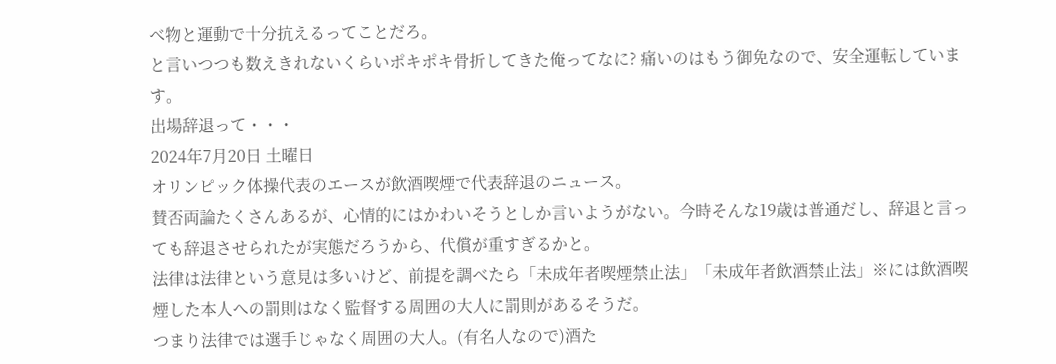べ物と運動で十分抗えるってことだろ。
と言いつつも数えきれないくらいポキポキ骨折してきた俺ってなに? 痛いのはもう御免なので、安全運転しています。
出場辞退って・・・
2024年7月20日 土曜日
オリンピック体操代表のエースが飲酒喫煙で代表辞退のニュース。
賛否両論たくさんあるが、心情的にはかわいそうとしか言いようがない。今時そんな19歳は普通だし、辞退と言っても辞退させられたが実態だろうから、代償が重すぎるかと。
法律は法律という意見は多いけど、前提を調べたら「未成年者喫煙禁止法」「未成年者飲酒禁止法」※には飲酒喫煙した本人への罰則はなく監督する周囲の大人に罰則があるそうだ。
つまり法律では選手じゃなく周囲の大人。(有名人なので)酒た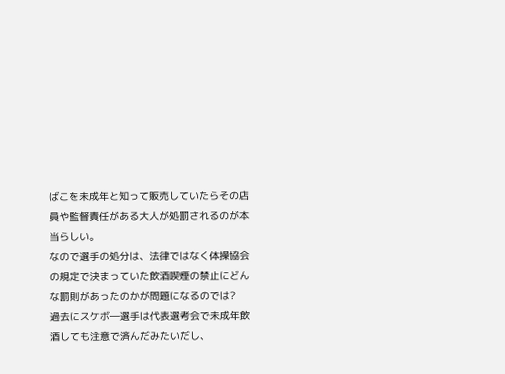ばこを未成年と知って販売していたらその店員や監督責任がある大人が処罰されるのが本当らしい。
なので選手の処分は、法律ではなく体操協会の規定で決まっていた飲酒喫煙の禁止にどんな罰則があったのかが問題になるのでは?
過去にスケボ―選手は代表選考会で未成年飲酒しても注意で済んだみたいだし、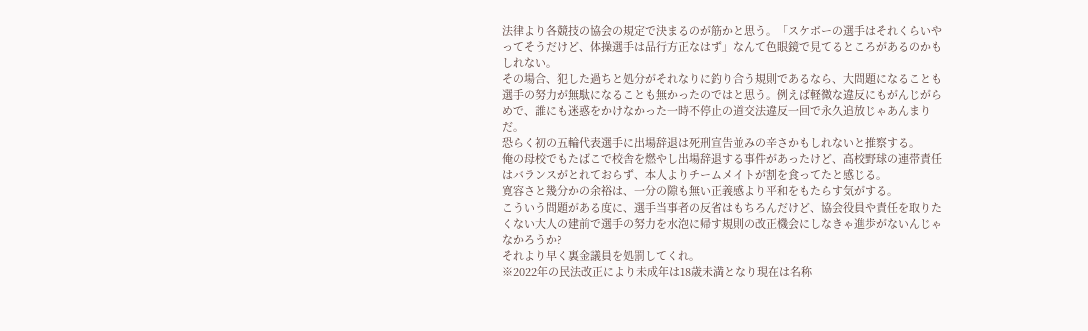法律より各競技の協会の規定で決まるのが筋かと思う。「スケボーの選手はそれくらいやってそうだけど、体操選手は品行方正なはず」なんて色眼鏡で見てるところがあるのかもしれない。
その場合、犯した過ちと処分がそれなりに釣り合う規則であるなら、大問題になることも選手の努力が無駄になることも無かったのではと思う。例えば軽微な違反にもがんじがらめで、誰にも迷惑をかけなかった一時不停止の道交法違反一回で永久追放じゃあんまりだ。
恐らく初の五輪代表選手に出場辞退は死刑宣告並みの辛さかもしれないと推察する。
俺の母校でもたばこで校舎を燃やし出場辞退する事件があったけど、高校野球の連帯責任はバランスがとれておらず、本人よりチームメイトが割を食ってたと感じる。
寛容さと幾分かの余裕は、一分の隙も無い正義感より平和をもたらす気がする。
こういう問題がある度に、選手当事者の反省はもちろんだけど、協会役員や責任を取りたくない大人の建前で選手の努力を水泡に帰す規則の改正機会にしなきゃ進歩がないんじゃなかろうか?
それより早く裏金議員を処罰してくれ。
※2022年の民法改正により未成年は18歳未満となり現在は名称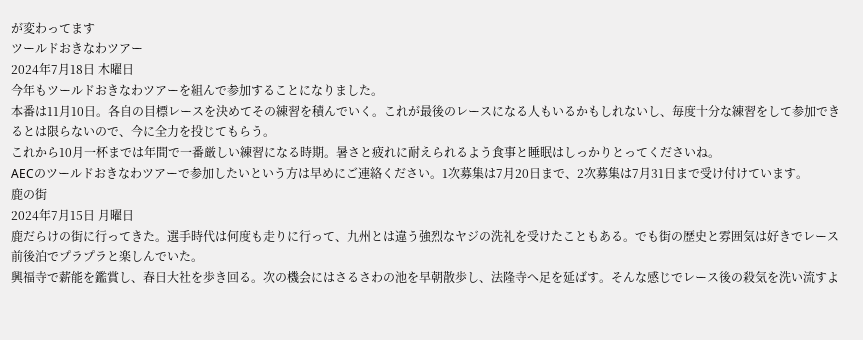が変わってます
ツールドおきなわツアー
2024年7月18日 木曜日
今年もツールドおきなわツアーを組んで参加することになりました。
本番は11月10日。各自の目標レースを決めてその練習を積んでいく。これが最後のレースになる人もいるかもしれないし、毎度十分な練習をして参加できるとは限らないので、今に全力を投じてもらう。
これから10月一杯までは年間で一番厳しい練習になる時期。暑さと疲れに耐えられるよう食事と睡眠はしっかりとってくださいね。
AECのツールドおきなわツアーで参加したいという方は早めにご連絡ください。1次募集は7月20日まで、2次募集は7月31日まで受け付けています。
鹿の街
2024年7月15日 月曜日
鹿だらけの街に行ってきた。選手時代は何度も走りに行って、九州とは違う強烈なヤジの洗礼を受けたこともある。でも街の歴史と雰囲気は好きでレース前後泊でプラプラと楽しんでいた。
興福寺で薪能を鑑賞し、春日大社を歩き回る。次の機会にはさるさわの池を早朝散歩し、法隆寺へ足を延ばす。そんな感じでレース後の殺気を洗い流すよ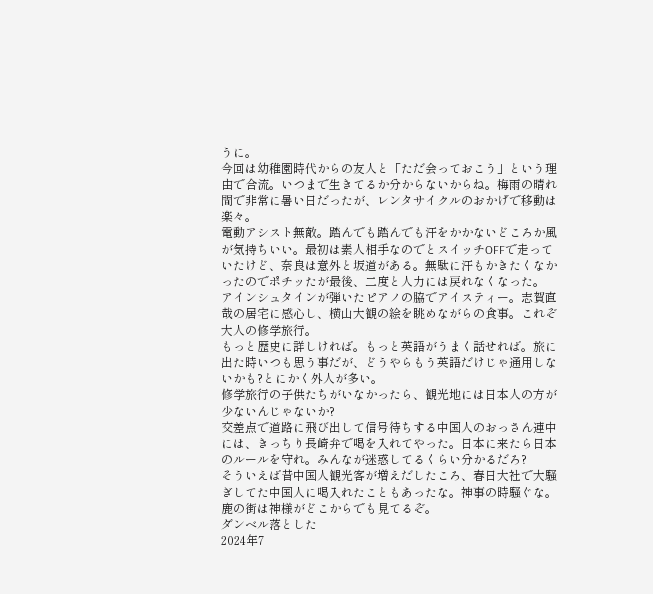うに。
今回は幼稚園時代からの友人と「ただ会っておこう」という理由で合流。いつまで生きてるか分からないからね。梅雨の晴れ間で非常に暑い日だったが、レンタサイクルのおかげで移動は楽々。
電動アシスト無敵。踏んでも踏んでも汗をかかないどころか風が気持ちいい。最初は素人相手なのでとスイッチOFFで走っていたけど、奈良は意外と坂道がある。無駄に汗もかきたくなかったのでポチッたが最後、二度と人力には戻れなくなった。
アインシュタインが弾いたピアノの脇でアイスティー。志賀直哉の居宅に感心し、横山大観の絵を眺めながらの食事。これぞ大人の修学旅行。
もっと歴史に詳しければ。もっと英語がうまく話せれば。旅に出た時いつも思う事だが、どうやらもう英語だけじゃ通用しないかも?とにかく外人が多い。
修学旅行の子供たちがいなかったら、観光地には日本人の方が少ないんじゃないか?
交差点で道路に飛び出して信号待ちする中国人のおっさん連中には、きっちり長崎弁で喝を入れてやった。日本に来たら日本のルールを守れ。みんなが迷惑してるくらい分かるだろ?
そういえば昔中国人観光客が増えだしたころ、春日大社で大騒ぎしてた中国人に喝入れたこともあったな。神事の時騒ぐな。
鹿の街は神様がどこからでも見てるぞ。
ダンベル落とした
2024年7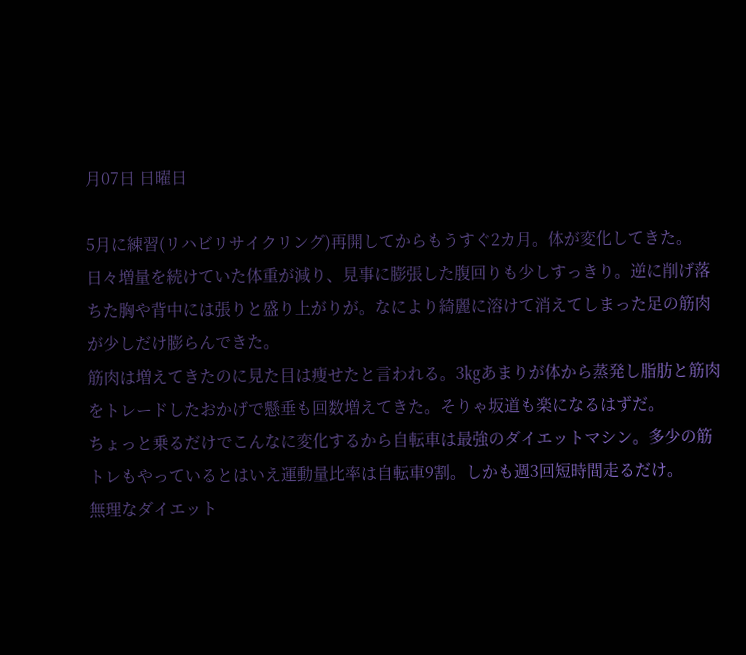月07日 日曜日

5月に練習(リハビリサイクリング)再開してからもうすぐ2カ月。体が変化してきた。
日々増量を続けていた体重が減り、見事に膨張した腹回りも少しすっきり。逆に削げ落ちた胸や背中には張りと盛り上がりが。なにより綺麗に溶けて消えてしまった足の筋肉が少しだけ膨らんできた。
筋肉は増えてきたのに見た目は痩せたと言われる。3㎏あまりが体から蒸発し脂肪と筋肉をトレードしたおかげで懸垂も回数増えてきた。そりゃ坂道も楽になるはずだ。
ちょっと乗るだけでこんなに変化するから自転車は最強のダイエットマシン。多少の筋トレもやっているとはいえ運動量比率は自転車9割。しかも週3回短時間走るだけ。
無理なダイエット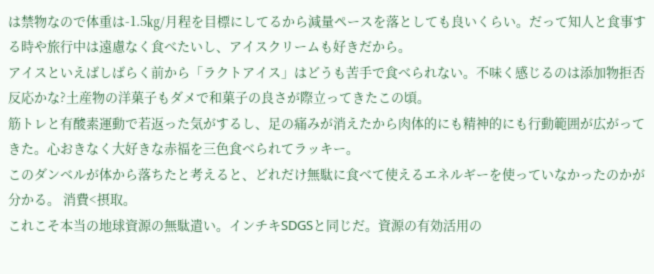は禁物なので体重は-1.5㎏/月程を目標にしてるから減量ペースを落としても良いくらい。だって知人と食事する時や旅行中は遠慮なく食べたいし、アイスクリームも好きだから。
アイスといえばしばらく前から「ラクトアイス」はどうも苦手で食べられない。不味く感じるのは添加物拒否反応かな?土産物の洋菓子もダメで和菓子の良さが際立ってきたこの頃。
筋トレと有酸素運動で若返った気がするし、足の痛みが消えたから肉体的にも精神的にも行動範囲が広がってきた。心おきなく大好きな赤福を三色食べられてラッキー。
このダンベルが体から落ちたと考えると、どれだけ無駄に食べて使えるエネルギーを使っていなかったのかが分かる。 消費<摂取。
これこそ本当の地球資源の無駄遣い。インチキSDGSと同じだ。資源の有効活用の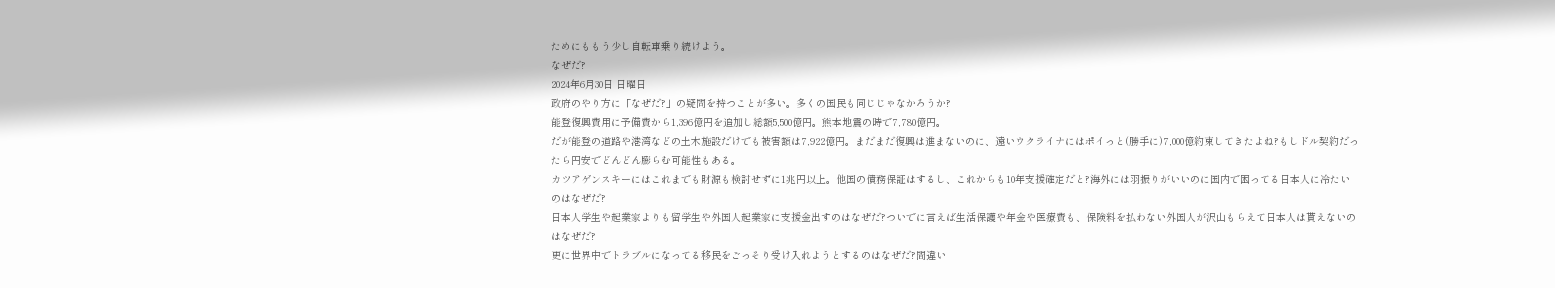ためにももう少し自転車乗り続けよう。
なぜだ?
2024年6月30日 日曜日
政府のやり方に「なぜだ?」の疑問を持つことが多い。多くの国民も同じじゃなかろうか?
能登復興費用に予備費から1,396億円を追加し総額5,500億円。熊本地震の時で7,780億円。
だが能登の道路や港湾などの土木施設だけでも被害額は7,922億円。まだまだ復興は進まないのに、遠いウクライナにはポイっと(勝手に)7,000億約束してきたよね?もしドル契約だったら円安でどんどん膨らむ可能性もある。
カツアゲンスキーにはこれまでも財源も検討せずに1兆円以上。他国の債務保証はするし、これからも10年支援確定だと?海外には羽振りがいいのに国内で困ってる日本人に冷たいのはなぜだ?
日本人学生や起業家よりも留学生や外国人起業家に支援金出すのはなぜだ?ついでに言えば生活保護や年金や医療費も、保険料を払わない外国人が沢山もらえて日本人は貰えないのはなぜだ?
更に世界中でトラブルになってる移民をごっそり受け入れようとするのはなぜだ?間違い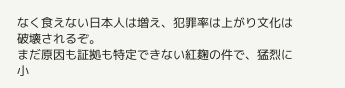なく食えない日本人は増え、犯罪率は上がり文化は破壊されるぞ。
まだ原因も証拠も特定できない紅麹の件で、猛烈に小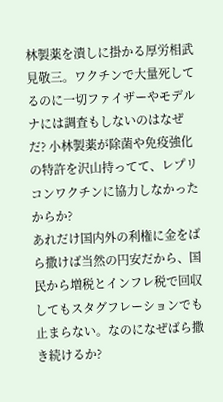林製薬を潰しに掛かる厚労相武見敬三。ワクチンで大量死してるのに一切ファイザーやモデルナには調査もしないのはなぜだ? 小林製薬が除菌や免疫強化の特許を沢山持ってて、レプリコンワクチンに協力しなかったからか?
あれだけ国内外の利権に金をばら撒けば当然の円安だから、国民から増税とインフレ税で回収してもスタグフレーションでも止まらない。なのになぜばら撒き続けるか?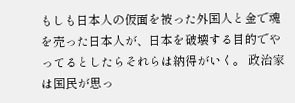もしも日本人の仮面を被った外国人と金で魂を売った日本人が、日本を破壊する目的でやってるとしたらそれらは納得がいく。 政治家は国民が思っ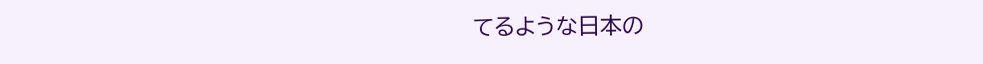てるような日本の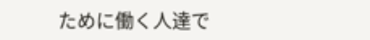ために働く人達で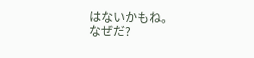はないかもね。
なぜだ?